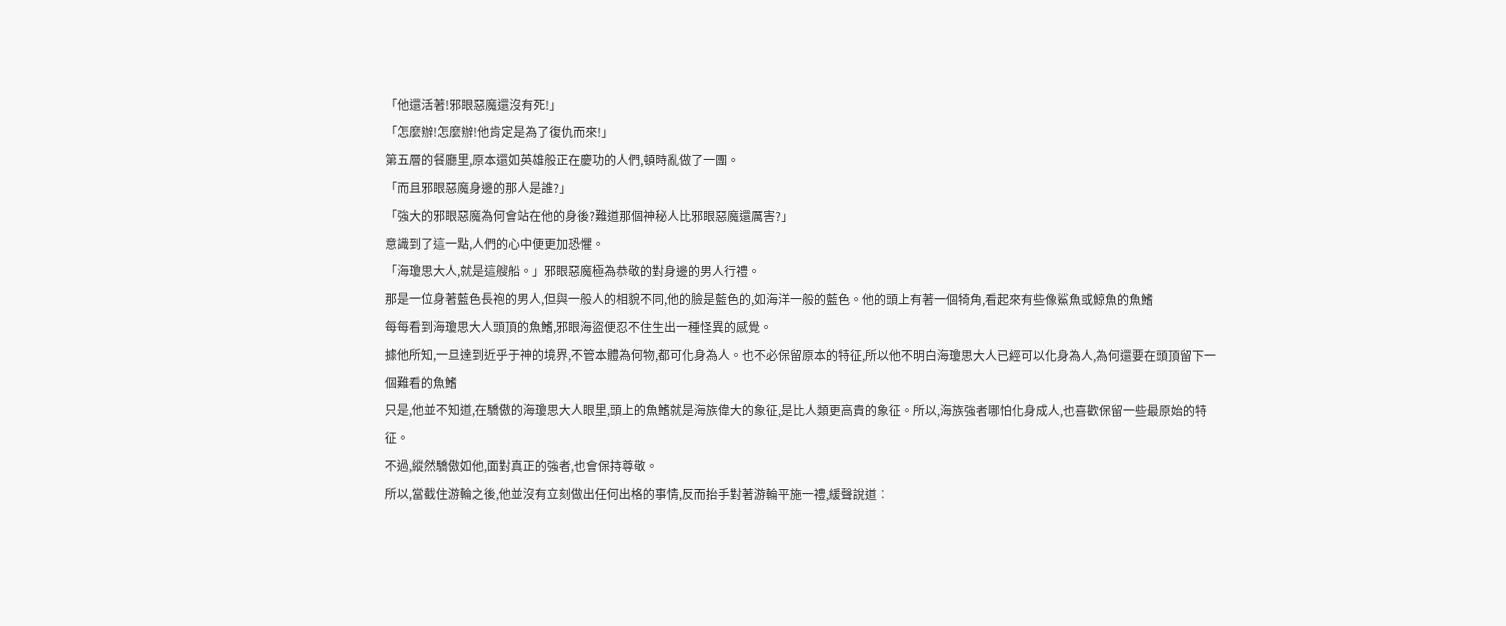「他還活著!邪眼惡魔還沒有死!」
「怎麼辦!怎麼辦!他肯定是為了復仇而來!」
第五層的餐廳里,原本還如英雄般正在慶功的人們,頓時亂做了一團。
「而且邪眼惡魔身邊的那人是誰?」
「強大的邪眼惡魔為何會站在他的身後?難道那個神秘人比邪眼惡魔還厲害?」
意識到了這一點,人們的心中便更加恐懼。
「海瓊思大人,就是這艘船。」邪眼惡魔極為恭敬的對身邊的男人行禮。
那是一位身著藍色長袍的男人,但與一般人的相貌不同,他的臉是藍色的,如海洋一般的藍色。他的頭上有著一個犄角,看起來有些像鯊魚或鯨魚的魚鰭
每每看到海瓊思大人頭頂的魚鰭,邪眼海盜便忍不住生出一種怪異的感覺。
據他所知,一旦達到近乎于神的境界,不管本體為何物,都可化身為人。也不必保留原本的特征,所以他不明白海瓊思大人已經可以化身為人,為何還要在頭頂留下一個難看的魚鰭
只是,他並不知道,在驕傲的海瓊思大人眼里,頭上的魚鰭就是海族偉大的象征,是比人類更高貴的象征。所以,海族強者哪怕化身成人,也喜歡保留一些最原始的特征。
不過,縱然驕傲如他,面對真正的強者,也會保持尊敬。
所以,當截住游輪之後,他並沒有立刻做出任何出格的事情,反而抬手對著游輪平施一禮,緩聲說道︰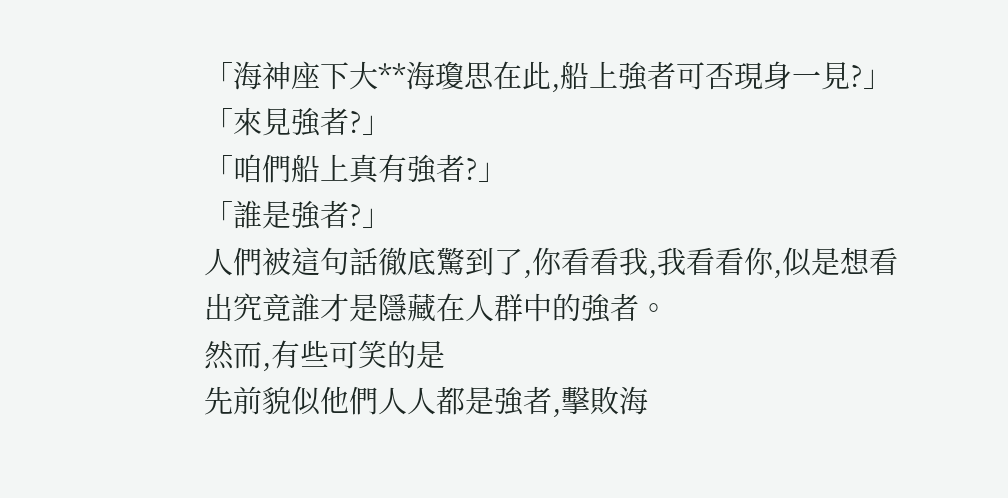「海神座下大**海瓊思在此,船上強者可否現身一見?」
「來見強者?」
「咱們船上真有強者?」
「誰是強者?」
人們被這句話徹底驚到了,你看看我,我看看你,似是想看出究竟誰才是隱藏在人群中的強者。
然而,有些可笑的是
先前貌似他們人人都是強者,擊敗海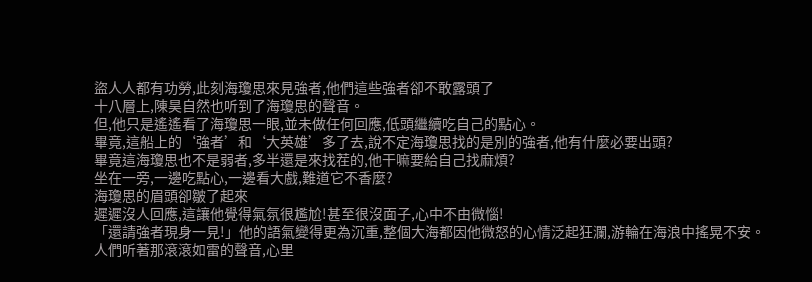盜人人都有功勞,此刻海瓊思來見強者,他們這些強者卻不敢露頭了
十八層上,陳昊自然也听到了海瓊思的聲音。
但,他只是遙遙看了海瓊思一眼,並未做任何回應,低頭繼續吃自己的點心。
畢竟,這船上的‘強者’和‘大英雄’多了去,說不定海瓊思找的是別的強者,他有什麼必要出頭?
畢竟這海瓊思也不是弱者,多半還是來找茬的,他干嘛要給自己找麻煩?
坐在一旁,一邊吃點心,一邊看大戲,難道它不香麼?
海瓊思的眉頭卻皺了起來
遲遲沒人回應,這讓他覺得氣氛很尷尬!甚至很沒面子,心中不由微惱!
「還請強者現身一見!」他的語氣變得更為沉重,整個大海都因他微怒的心情泛起狂瀾,游輪在海浪中搖晃不安。
人們听著那滾滾如雷的聲音,心里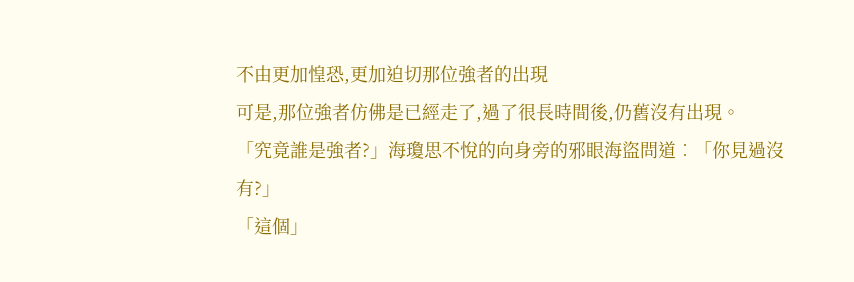不由更加惶恐,更加迫切那位強者的出現
可是,那位強者仿佛是已經走了,過了很長時間後,仍舊沒有出現。
「究竟誰是強者?」海瓊思不悅的向身旁的邪眼海盜問道︰「你見過沒有?」
「這個」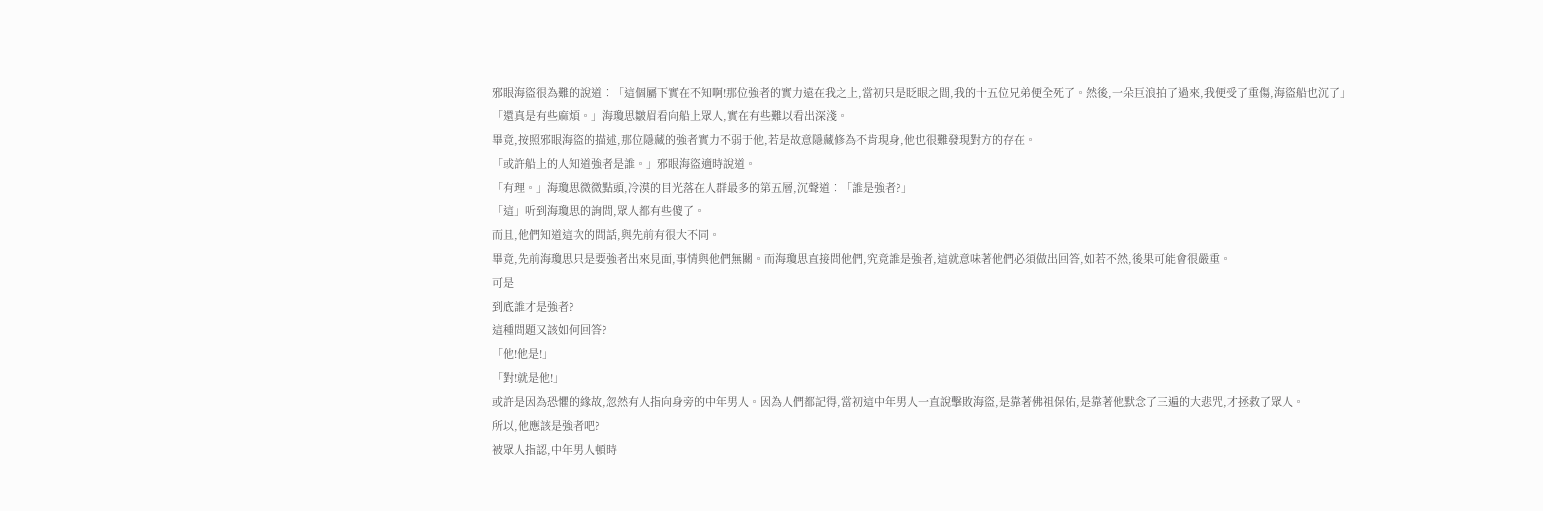邪眼海盜很為難的說道︰「這個屬下實在不知啊!那位強者的實力遠在我之上,當初只是眨眼之間,我的十五位兄弟便全死了。然後,一朵巨浪拍了過來,我便受了重傷,海盜船也沉了」
「還真是有些麻煩。」海瓊思皺眉看向船上眾人,實在有些難以看出深淺。
畢竟,按照邪眼海盜的描述,那位隱藏的強者實力不弱于他,若是故意隱藏修為不肯現身,他也很難發現對方的存在。
「或許船上的人知道強者是誰。」邪眼海盜適時說道。
「有理。」海瓊思微微點頭,冷漠的目光落在人群最多的第五層,沉聲道︰「誰是強者?」
「這」听到海瓊思的詢問,眾人都有些傻了。
而且,他們知道這次的問話,與先前有很大不同。
畢竟,先前海瓊思只是要強者出來見面,事情與他們無關。而海瓊思直接問他們,究竟誰是強者,這就意味著他們必須做出回答,如若不然,後果可能會很嚴重。
可是
到底誰才是強者?
這種問題又該如何回答?
「他!他是!」
「對!就是他!」
或許是因為恐懼的緣故,忽然有人指向身旁的中年男人。因為人們都記得,當初這中年男人一直說擊敗海盜,是靠著佛祖保佑,是靠著他默念了三遍的大悲咒,才拯救了眾人。
所以,他應該是強者吧?
被眾人指認,中年男人頓時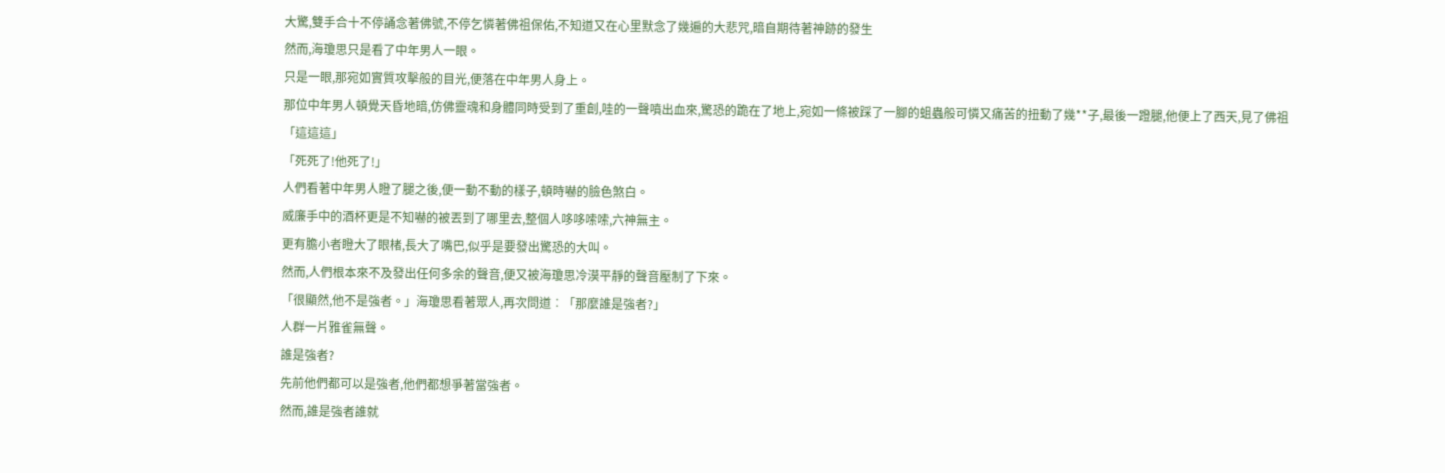大驚,雙手合十不停誦念著佛號,不停乞憐著佛祖保佑,不知道又在心里默念了幾遍的大悲咒,暗自期待著神跡的發生
然而,海瓊思只是看了中年男人一眼。
只是一眼,那宛如實質攻擊般的目光,便落在中年男人身上。
那位中年男人頓覺天昏地暗,仿佛靈魂和身體同時受到了重創,哇的一聲噴出血來,驚恐的跪在了地上,宛如一條被踩了一腳的蛆蟲般可憐又痛苦的扭動了幾**子,最後一蹬腿,他便上了西天,見了佛祖
「這這這」
「死死了!他死了!」
人們看著中年男人瞪了腿之後,便一動不動的樣子,頓時嚇的臉色煞白。
威廉手中的酒杯更是不知嚇的被丟到了哪里去,整個人哆哆嗦嗦,六神無主。
更有膽小者瞪大了眼楮,長大了嘴巴,似乎是要發出驚恐的大叫。
然而,人們根本來不及發出任何多余的聲音,便又被海瓊思冷漠平靜的聲音壓制了下來。
「很顯然,他不是強者。」海瓊思看著眾人,再次問道︰「那麼誰是強者?」
人群一片雅雀無聲。
誰是強者?
先前他們都可以是強者,他們都想爭著當強者。
然而,誰是強者誰就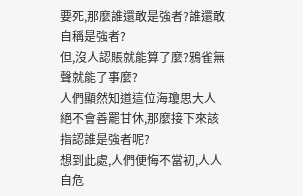要死,那麼誰還敢是強者?誰還敢自稱是強者?
但,沒人認賬就能算了麼?鴉雀無聲就能了事麼?
人們顯然知道這位海瓊思大人絕不會善罷甘休,那麼接下來該指認誰是強者呢?
想到此處,人們便悔不當初,人人自危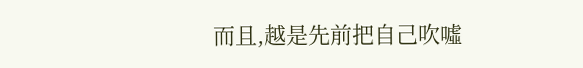而且,越是先前把自己吹噓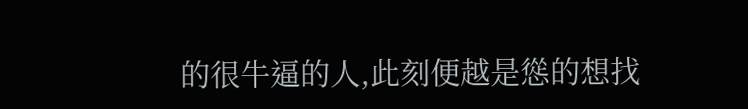的很牛逼的人,此刻便越是慫的想找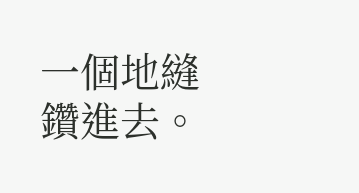一個地縫鑽進去。